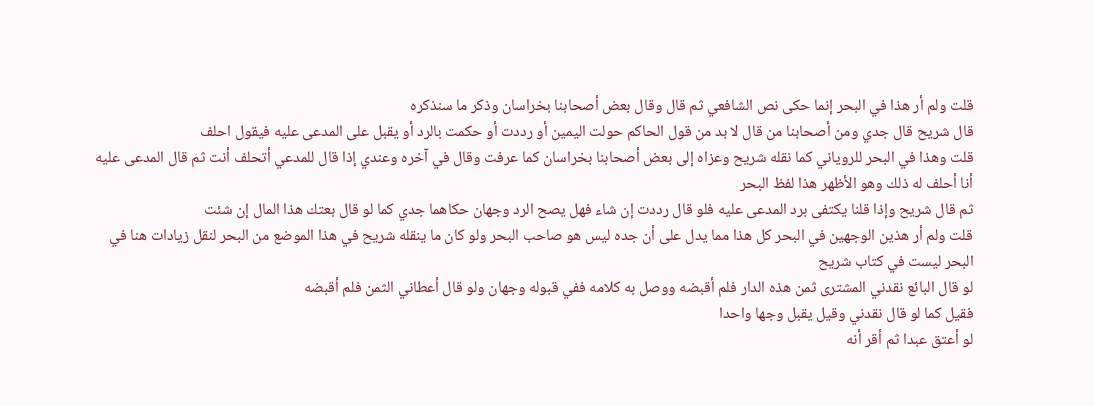قلت ولم أر هذا في البحر إنما حكى نص الشافعي ثم قال وقال بعض أصحابنا بخراسان وذكر ما سنذكره
قال شريح قال جدي ومن أصحابنا من قال لا بد من قول الحاكم حولت اليمين أو رددت أو حكمت بالرد أو يقبل على المدعى عليه فيقول احلف
قلت وهذا في البحر للروياني كما نقله شريح وعزاه إلى بعض أصحابنا بخراسان كما عرفت وقال في آخره وعندي إذا قال للمدعي أتحلف أنت ثم قال المدعى عليه أنا أحلف له ذلك وهو الأظهر هذا لفظ البحر
ثم قال شريح وإذا قلنا يكتفى برد المدعى عليه فلو قال رددت إن شاء فهل يصح الرد وجهان حكاهما جدي كما لو قال بعتك هذا المال إن شئت
قلت ولم أر هذين الوجهين في البحر كل هذا مما يدل على أن جده ليس هو صاحب البحر ولو كان ما ينقله شريح في هذا الموضع من البحر لنقل زيادات هنا في البحر ليست في كتاب شريح
لو قال البائع نقدني المشترى ثمن هذه الدار فلم أقبضه ووصل به كلامه ففي قبوله وجهان ولو قال أعطاني الثمن فلم أقبضه
فقيل كما لو قال نقدني وقيل يقبل وجها واحدا
لو أعتق عبدا ثم أقر أنه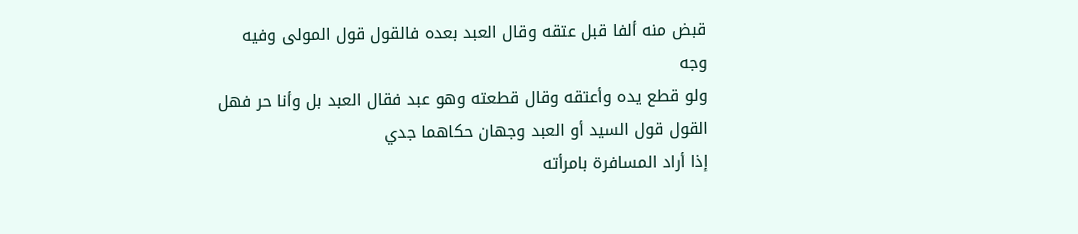قبض منه ألفا قبل عتقه وقال العبد بعده فالقول قول المولى وفيه وجه
ولو قطع يده وأعتقه وقال قطعته وهو عبد فقال العبد بل وأنا حر فهل القول قول السيد أو العبد وجهان حكاهما جدي
إذا أراد المسافرة بامرأته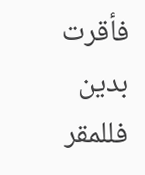فأقرت بدين فللمقر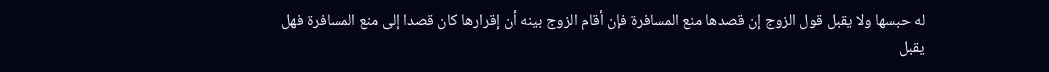له حبسها ولا يقبل قول الزوج إن قصدها منع المسافرة فإن أقام الزوج بينه أن إقرارها كان قصدا إلى منع المسافرة فهل يقبل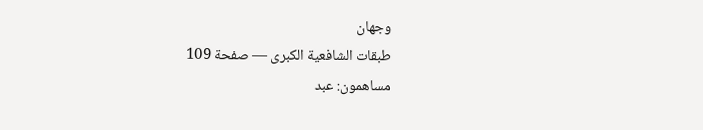وجهان
طبقات الشافعية الكبرى — صفحة 109
مساهمون: عبد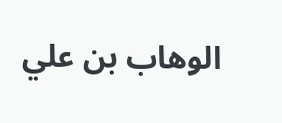الوهاب بن علي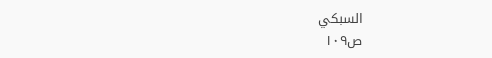السبكي
ص١٠٩